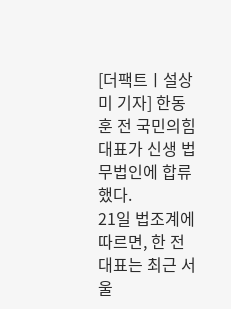[더팩트ㅣ설상미 기자] 한동훈 전 국민의힘 대표가 신생 법무법인에 합류했다.
21일 법조계에 따르면, 한 전 대표는 최근 서울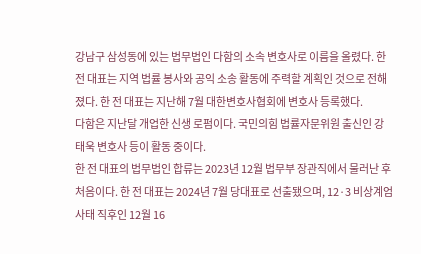강남구 삼성동에 있는 법무법인 다함의 소속 변호사로 이름을 올렸다. 한 전 대표는 지역 법률 봉사와 공익 소송 활동에 주력할 계획인 것으로 전해졌다. 한 전 대표는 지난해 7월 대한변호사협회에 변호사 등록했다.
다함은 지난달 개업한 신생 로펌이다. 국민의힘 법률자문위원 출신인 강태욱 변호사 등이 활동 중이다.
한 전 대표의 법무법인 합류는 2023년 12월 법무부 장관직에서 물러난 후 처음이다. 한 전 대표는 2024년 7월 당대표로 선출됐으며, 12·3 비상계엄 사태 직후인 12월 16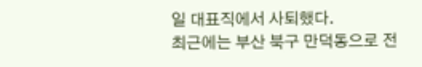일 대표직에서 사퇴했다.
최근에는 부산 북구 만덕동으로 전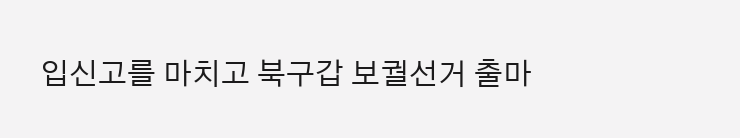입신고를 마치고 북구갑 보궐선거 출마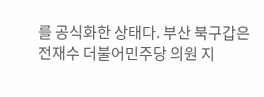를 공식화한 상태다. 부산 북구갑은 전재수 더불어민주당 의원 지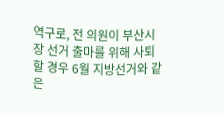역구로, 전 의원이 부산시장 선거 출마를 위해 사퇴할 경우 6월 지방선거와 같은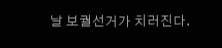날 보궐선거가 치러진다.